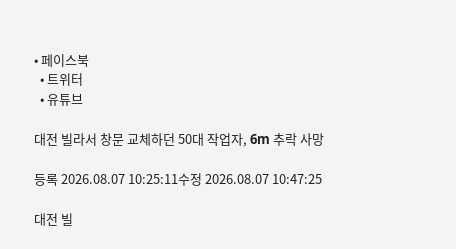• 페이스북
  • 트위터
  • 유튜브

대전 빌라서 창문 교체하던 50대 작업자, 6m 추락 사망

등록 2026.08.07 10:25:11수정 2026.08.07 10:47:25

대전 빌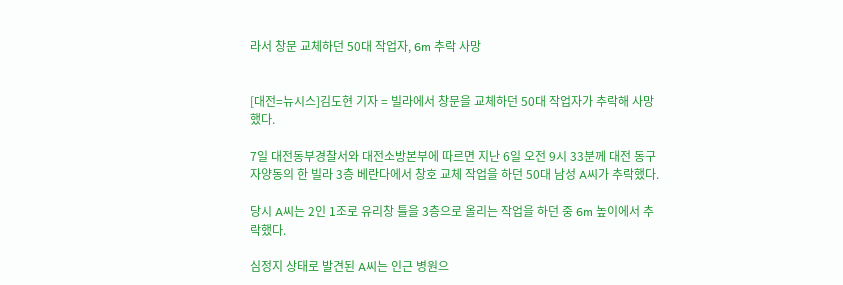라서 창문 교체하던 50대 작업자, 6m 추락 사망


[대전=뉴시스]김도현 기자 = 빌라에서 창문을 교체하던 50대 작업자가 추락해 사망했다.

7일 대전동부경찰서와 대전소방본부에 따르면 지난 6일 오전 9시 33분께 대전 동구 자양동의 한 빌라 3층 베란다에서 창호 교체 작업을 하던 50대 남성 A씨가 추락했다.

당시 A씨는 2인 1조로 유리창 틀을 3층으로 올리는 작업을 하던 중 6m 높이에서 추락했다.

심정지 상태로 발견된 A씨는 인근 병원으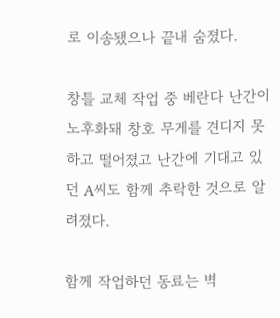로 이송됐으나 끝내 숨졌다.

창틀 교체 작업 중 베란다 난간이 노후화돼 창호 무게를 견디지 못하고 떨어졌고 난간에 기대고 있던 A씨도 함께 추락한 것으로 알려졌다.

함께 작업하던 동료는 벽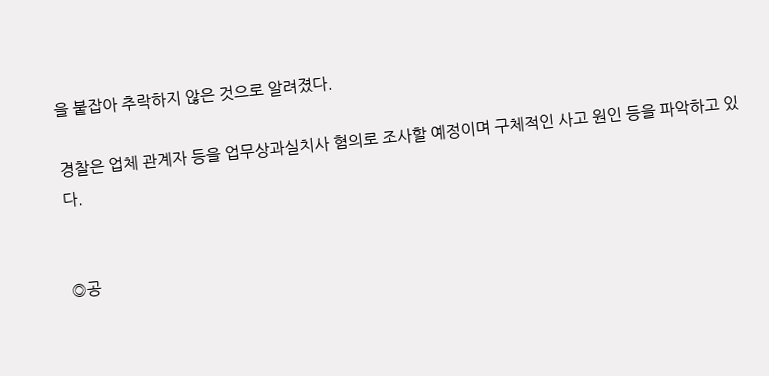을 붙잡아 추락하지 않은 것으로 알려졌다.

경찰은 업체 관계자 등을 업무상과실치사 혐의로 조사할 예정이며 구체적인 사고 원인 등을 파악하고 있다.


◎공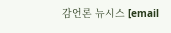감언론 뉴시스 [email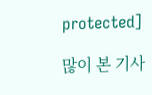protected]

많이 본 기사